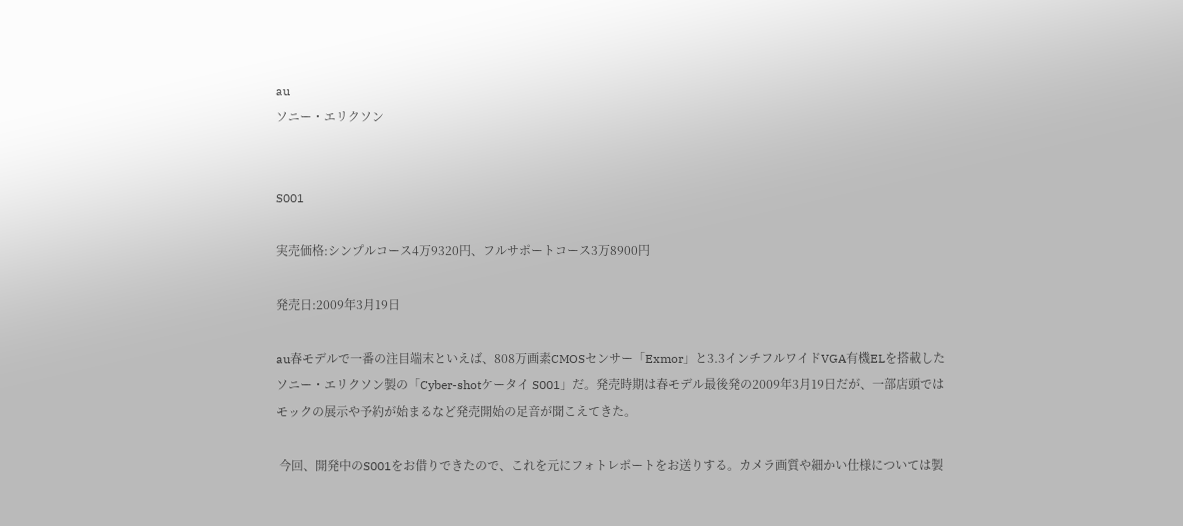au
ソニー・エリクソン


S001

実売価格:シンプルコース4万9320円、フルサポートコース3万8900円

発売日:2009年3月19日

au春モデルで一番の注目端末といえば、808万画素CMOSセンサー「Exmor」と3.3インチフルワイドVGA有機ELを搭載したソニー・エリクソン製の「Cyber-shotケータイ S001」だ。発売時期は春モデル最後発の2009年3月19日だが、一部店頭ではモックの展示や予約が始まるなど発売開始の足音が聞こえてきた。

 今回、開発中のS001をお借りできたので、これを元にフォトレポートをお送りする。カメラ画質や細かい仕様については製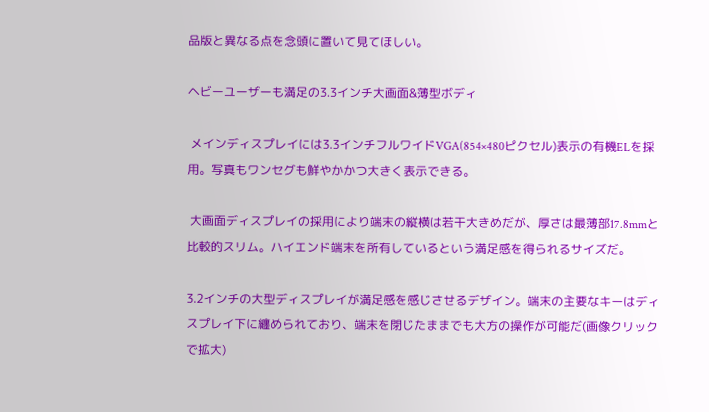品版と異なる点を念頭に置いて見てほしい。

ヘビーユーザーも満足の3.3インチ大画面&薄型ボディ

 メインディスプレイには3.3インチフルワイドVGA(854×480ピクセル)表示の有機ELを採用。写真もワンセグも鮮やかかつ大きく表示できる。

 大画面ディスプレイの採用により端末の縦横は若干大きめだが、厚さは最薄部17.8mmと比較的スリム。ハイエンド端末を所有しているという満足感を得られるサイズだ。

3.2インチの大型ディスプレイが満足感を感じさせるデザイン。端末の主要なキーはディスプレイ下に纏められており、端末を閉じたままでも大方の操作が可能だ(画像クリックで拡大)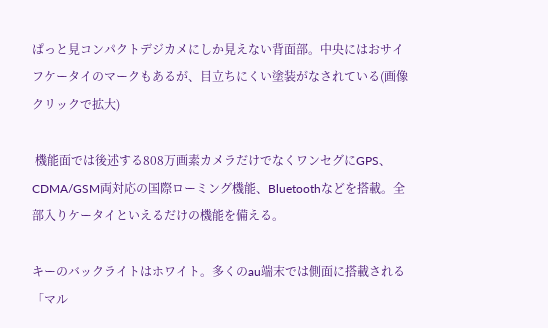ぱっと見コンパクトデジカメにしか見えない背面部。中央にはおサイフケータイのマークもあるが、目立ちにくい塗装がなされている(画像クリックで拡大)

 機能面では後述する808万画素カメラだけでなくワンセグにGPS、CDMA/GSM両対応の国際ローミング機能、Bluetoothなどを搭載。全部入りケータイといえるだけの機能を備える。

キーのバックライトはホワイト。多くのau端末では側面に搭載される「マル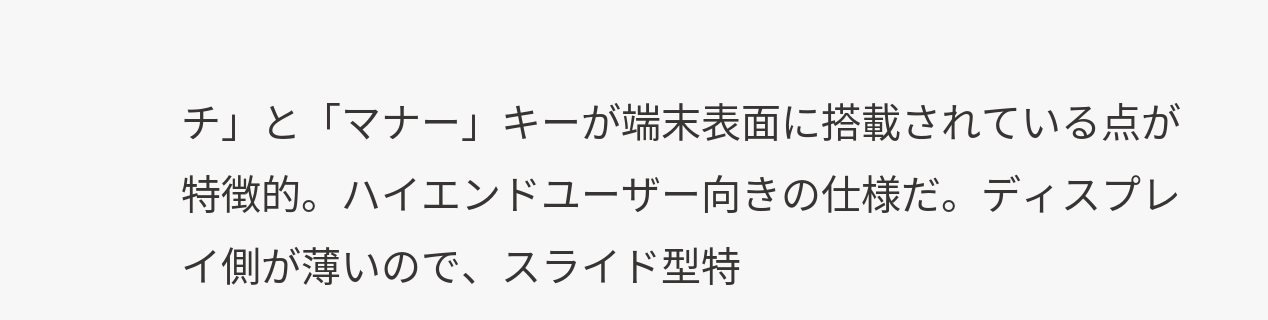チ」と「マナー」キーが端末表面に搭載されている点が特徴的。ハイエンドユーザー向きの仕様だ。ディスプレイ側が薄いので、スライド型特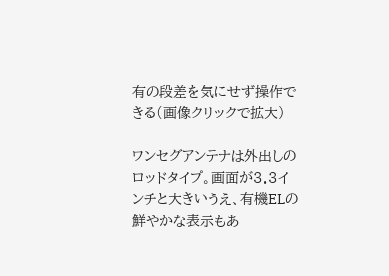有の段差を気にせず操作できる(画像クリックで拡大)

ワンセグアンテナは外出しのロッドタイプ。画面が3.3インチと大きいうえ、有機ELの鮮やかな表示もあ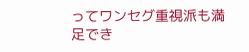ってワンセグ重視派も満足でき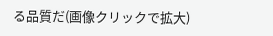る品質だ(画像クリックで拡大)